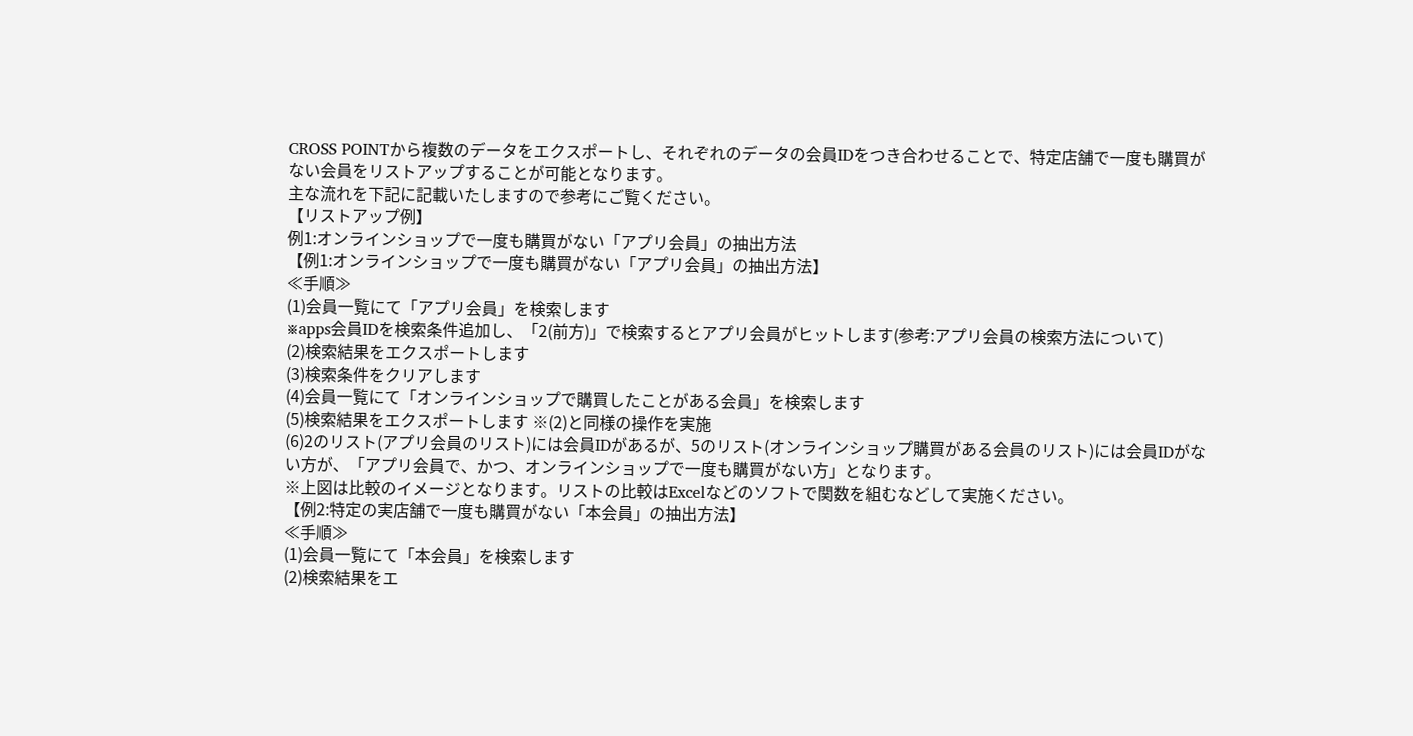CROSS POINTから複数のデータをエクスポートし、それぞれのデータの会員IDをつき合わせることで、特定店舗で一度も購買がない会員をリストアップすることが可能となります。
主な流れを下記に記載いたしますので参考にご覧ください。
【リストアップ例】
例1:オンラインショップで一度も購買がない「アプリ会員」の抽出方法
【例1:オンラインショップで一度も購買がない「アプリ会員」の抽出方法】
≪手順≫
(1)会員一覧にて「アプリ会員」を検索します
※apps会員IDを検索条件追加し、「2(前方)」で検索するとアプリ会員がヒットします(参考:アプリ会員の検索方法について)
(2)検索結果をエクスポートします
(3)検索条件をクリアします
(4)会員一覧にて「オンラインショップで購買したことがある会員」を検索します
(5)検索結果をエクスポートします ※(2)と同様の操作を実施
(6)2のリスト(アプリ会員のリスト)には会員IDがあるが、5のリスト(オンラインショップ購買がある会員のリスト)には会員IDがない方が、「アプリ会員で、かつ、オンラインショップで一度も購買がない方」となります。
※上図は比較のイメージとなります。リストの比較はExcelなどのソフトで関数を組むなどして実施ください。
【例2:特定の実店舗で一度も購買がない「本会員」の抽出方法】
≪手順≫
(1)会員一覧にて「本会員」を検索します
(2)検索結果をエ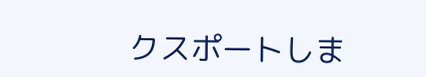クスポートしま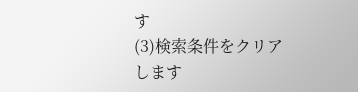す
(3)検索条件をクリアします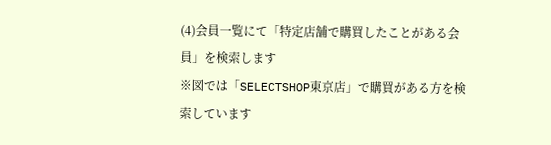(4)会員一覧にて「特定店舗で購買したことがある会員」を検索します
※図では「SELECTSHOP東京店」で購買がある方を検索しています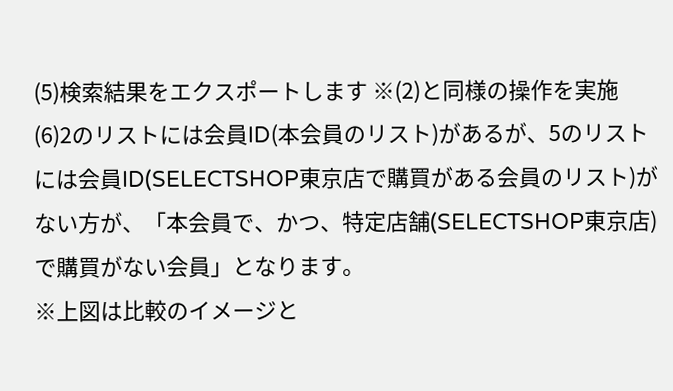(5)検索結果をエクスポートします ※(2)と同様の操作を実施
(6)2のリストには会員ID(本会員のリスト)があるが、5のリストには会員ID(SELECTSHOP東京店で購買がある会員のリスト)がない方が、「本会員で、かつ、特定店舗(SELECTSHOP東京店)で購買がない会員」となります。
※上図は比較のイメージと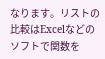なります。リストの比較はExcelなどのソフトで関数を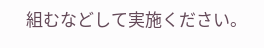組むなどして実施ください。